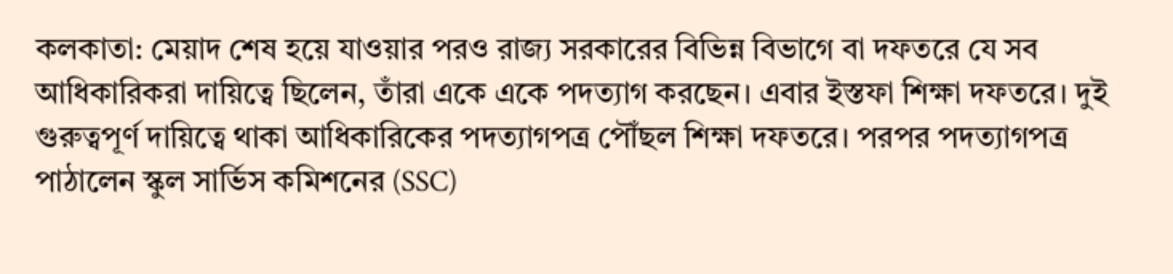কলকাতা: মেয়াদ শেষ হয়ে যাওয়ার পরও রাজ্য সরকারের বিভিন্ন বিভাগে বা দফতরে যে সব আধিকারিকরা দায়িত্বে ছিলেন, তাঁরা একে একে পদত্যাগ করছেন। এবার ইস্তফা শিক্ষা দফতরে। দুই গুরুত্বপূর্ণ দায়িত্বে থাকা আধিকারিকের পদত্যাগপত্র পৌঁছল শিক্ষা দফতরে। পরপর পদত্যাগপত্র পাঠালেন স্কুল সার্ভিস কমিশনের (SSC)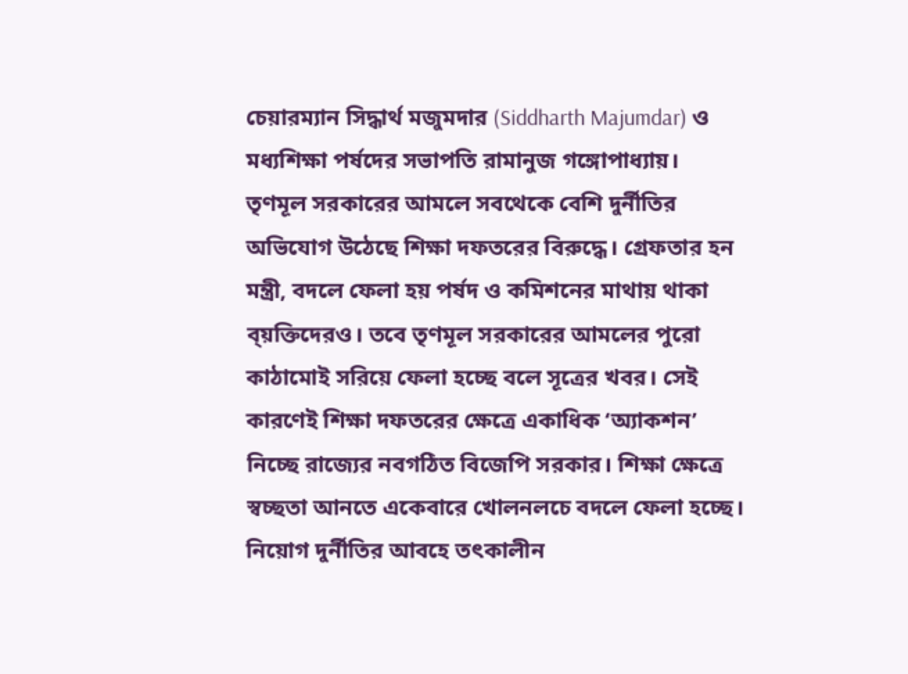চেয়ারম্যান সিদ্ধার্থ মজুমদার (Siddharth Majumdar) ও মধ্যশিক্ষা পর্ষদের সভাপতি রামানুজ গঙ্গোপাধ্যায়।
তৃণমূল সরকারের আমলে সবথেকে বেশি দুর্নীতির অভিযোগ উঠেছে শিক্ষা দফতরের বিরুদ্ধে। গ্রেফতার হন মন্ত্রী, বদলে ফেলা হয় পর্ষদ ও কমিশনের মাথায় থাকা ব্য়ক্তিদেরও। তবে তৃণমূল সরকারের আমলের পুরো কাঠামোই সরিয়ে ফেলা হচ্ছে বলে সূত্রের খবর। সেই কারণেই শিক্ষা দফতরের ক্ষেত্রে একাধিক ‘অ্যাকশন’ নিচ্ছে রাজ্যের নবগঠিত বিজেপি সরকার। শিক্ষা ক্ষেত্রে স্বচ্ছতা আনতে একেবারে খোলনলচে বদলে ফেলা হচ্ছে।
নিয়োগ দুর্নীতির আবহে তৎকালীন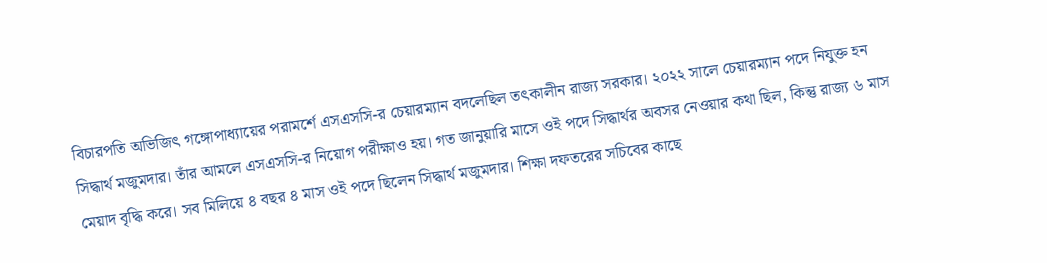বিচারপতি অভিজিৎ গঙ্গোপাধ্যায়ের পরামর্শে এসএসসি-র চেয়ারম্যান বদলেছিল তৎকালীন রাজ্য সরকার। ২০২২ সালে চেয়ারম্যান পদে নিযুক্ত হন সিদ্ধার্থ মজুমদার। তাঁর আমলে এসএসসি-র নিয়োগ পরীক্ষাও হয়। গত জানুয়ারি মাসে ওই পদে সিদ্ধার্থর অবসর নেওয়ার কথা ছিল, কিন্তু রাজ্য ৬ মাস মেয়াদ বৃদ্ধি করে। সব মিলিয়ে ৪ বছর ৪ মাস ওই পদে ছিলেন সিদ্ধার্থ মজুমদার। শিক্ষা দফতরের সচিবের কাছে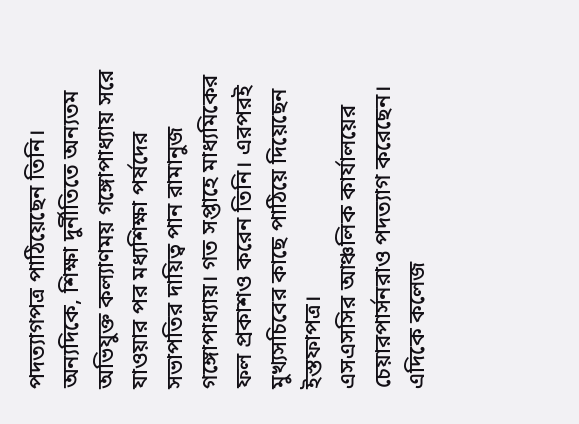পদত্যাগপত্র পাঠিয়েছেন তিনি।
অন্যদিকে, শিক্ষা দুর্নীতিতে অন্যতম অভিযুক্ত কল্যাণময় গঙ্গোপাধ্যায় সরে যাওয়ার পর মধ্যশিক্ষা পর্ষদের সভাপতির দায়িত্ব পান রামানুজ গঙ্গোপাধ্যায়। গত সপ্তাহে মাধ্যমিকের ফল প্রকাশও করেন তিনি। এরপরই মুখ্যসচিবের কাছে পাঠিয়ে দিয়েছেন ইস্তফাপত্র।
এসএসসির আঞ্চলিক কার্যালয়ের চেয়ারপার্সনরাও পদত্যাগ করেছেন। এদিকে কলেজ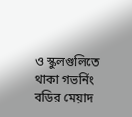ও স্কুলগুলিতে থাকা গভর্নিং বডির মেয়াদ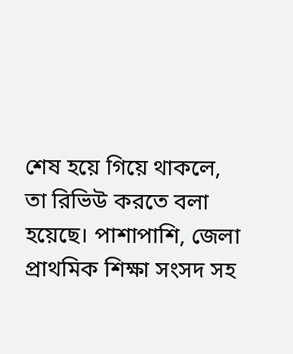শেষ হয়ে গিয়ে থাকলে, তা রিভিউ করতে বলা হয়েছে। পাশাপাশি, জেলা প্রাথমিক শিক্ষা সংসদ সহ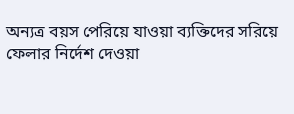অন্যত্র বয়স পেরিয়ে যাওয়া ব্যক্তিদের সরিয়ে ফেলার নির্দেশ দেওয়া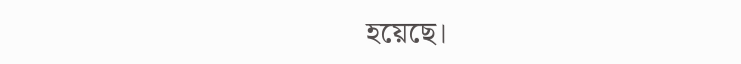হয়েছে।